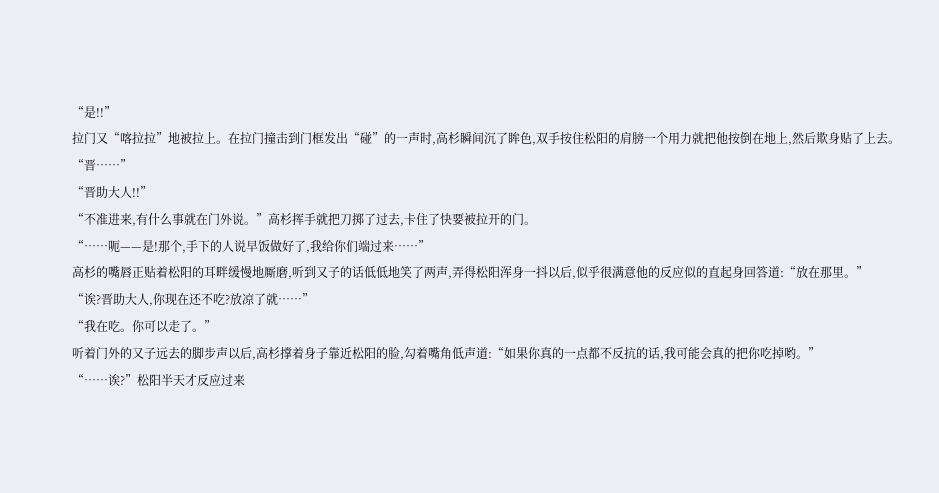“是!!”
拉门又“喀拉拉”地被拉上。在拉门撞击到门框发出“碰”的一声时,高杉瞬间沉了眸色,双手按住松阳的肩膀一个用力就把他按倒在地上,然后欺身贴了上去。
“晋……”
“晋助大人!!”
“不准进来,有什么事就在门外说。”高杉挥手就把刀掷了过去,卡住了快要被拉开的门。
“……呃——是!那个,手下的人说早饭做好了,我给你们端过来……”
高杉的嘴唇正贴着松阳的耳畔缓慢地厮磨,听到又子的话低低地笑了两声,弄得松阳浑身一抖以后,似乎很满意他的反应似的直起身回答道:“放在那里。”
“诶?晋助大人,你现在还不吃?放凉了就……”
“我在吃。你可以走了。”
听着门外的又子远去的脚步声以后,高杉撑着身子靠近松阳的脸,勾着嘴角低声道:“如果你真的一点都不反抗的话,我可能会真的把你吃掉哟。”
“……诶?”松阳半天才反应过来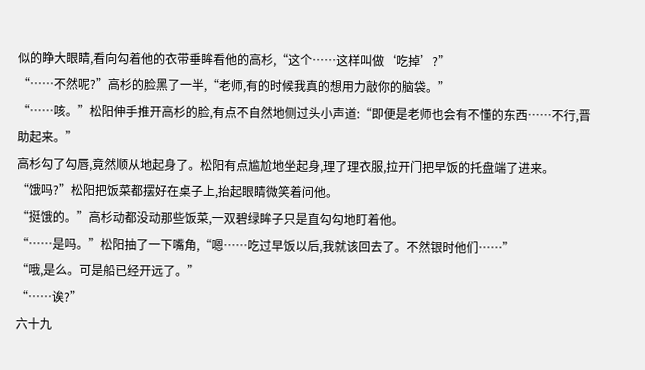似的睁大眼睛,看向勾着他的衣带垂眸看他的高杉,“这个……这样叫做‘吃掉’?”
“……不然呢?”高杉的脸黑了一半,“老师,有的时候我真的想用力敲你的脑袋。”
“……咳。”松阳伸手推开高杉的脸,有点不自然地侧过头小声道:“即便是老师也会有不懂的东西……不行,晋助起来。”
高杉勾了勾唇,竟然顺从地起身了。松阳有点尴尬地坐起身,理了理衣服,拉开门把早饭的托盘端了进来。
“饿吗?”松阳把饭菜都摆好在桌子上,抬起眼睛微笑着问他。
“挺饿的。”高杉动都没动那些饭菜,一双碧绿眸子只是直勾勾地盯着他。
“……是吗。”松阳抽了一下嘴角,“嗯……吃过早饭以后,我就该回去了。不然银时他们……”
“哦,是么。可是船已经开远了。”
“……诶?”
六十九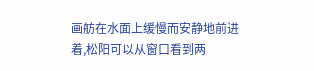画舫在水面上缓慢而安静地前进着,松阳可以从窗口看到两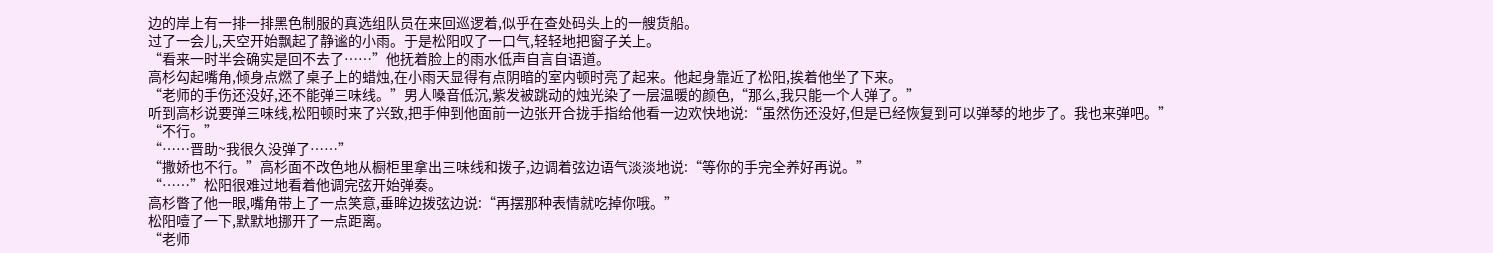边的岸上有一排一排黑色制服的真选组队员在来回巡逻着,似乎在查处码头上的一艘货船。
过了一会儿,天空开始飘起了静谧的小雨。于是松阳叹了一口气,轻轻地把窗子关上。
“看来一时半会确实是回不去了……”他抚着脸上的雨水低声自言自语道。
高杉勾起嘴角,倾身点燃了桌子上的蜡烛,在小雨天显得有点阴暗的室内顿时亮了起来。他起身靠近了松阳,挨着他坐了下来。
“老师的手伤还没好,还不能弹三味线。”男人嗓音低沉,紫发被跳动的烛光染了一层温暖的颜色,“那么,我只能一个人弹了。”
听到高杉说要弹三味线,松阳顿时来了兴致,把手伸到他面前一边张开合拢手指给他看一边欢快地说:“虽然伤还没好,但是已经恢复到可以弹琴的地步了。我也来弹吧。”
“不行。”
“……晋助~我很久没弹了……”
“撒娇也不行。”高杉面不改色地从橱柜里拿出三味线和拨子,边调着弦边语气淡淡地说:“等你的手完全养好再说。”
“……”松阳很难过地看着他调完弦开始弹奏。
高杉瞥了他一眼,嘴角带上了一点笑意,垂眸边拨弦边说:“再摆那种表情就吃掉你哦。”
松阳噎了一下,默默地挪开了一点距离。
“老师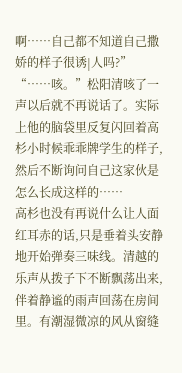啊……自己都不知道自己撒娇的样子很诱|人吗?”
“……咳。”松阳清咳了一声以后就不再说话了。实际上他的脑袋里反复闪回着高杉小时候乖乖牌学生的样子,然后不断询问自己这家伙是怎么长成这样的……
高杉也没有再说什么让人面红耳赤的话,只是垂着头安静地开始弹奏三味线。清越的乐声从拨子下不断飘荡出来,伴着静谧的雨声回荡在房间里。有潮湿微凉的风从窗缝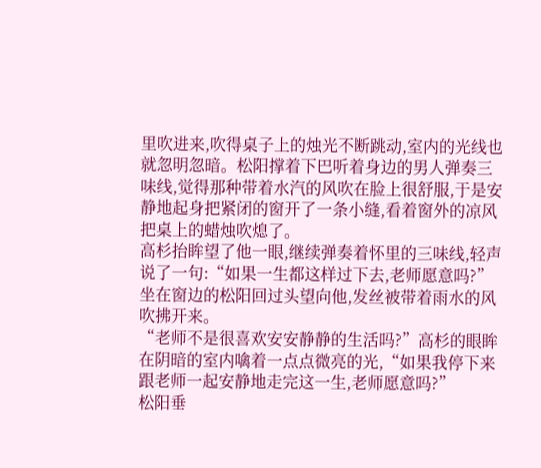里吹进来,吹得桌子上的烛光不断跳动,室内的光线也就忽明忽暗。松阳撑着下巴听着身边的男人弹奏三味线,觉得那种带着水汽的风吹在脸上很舒服,于是安静地起身把紧闭的窗开了一条小缝,看着窗外的凉风把桌上的蜡烛吹熄了。
高杉抬眸望了他一眼,继续弹奏着怀里的三味线,轻声说了一句:“如果一生都这样过下去,老师愿意吗?”
坐在窗边的松阳回过头望向他,发丝被带着雨水的风吹拂开来。
“老师不是很喜欢安安静静的生活吗?”高杉的眼眸在阴暗的室内噙着一点点微亮的光,“如果我停下来跟老师一起安静地走完这一生,老师愿意吗?”
松阳垂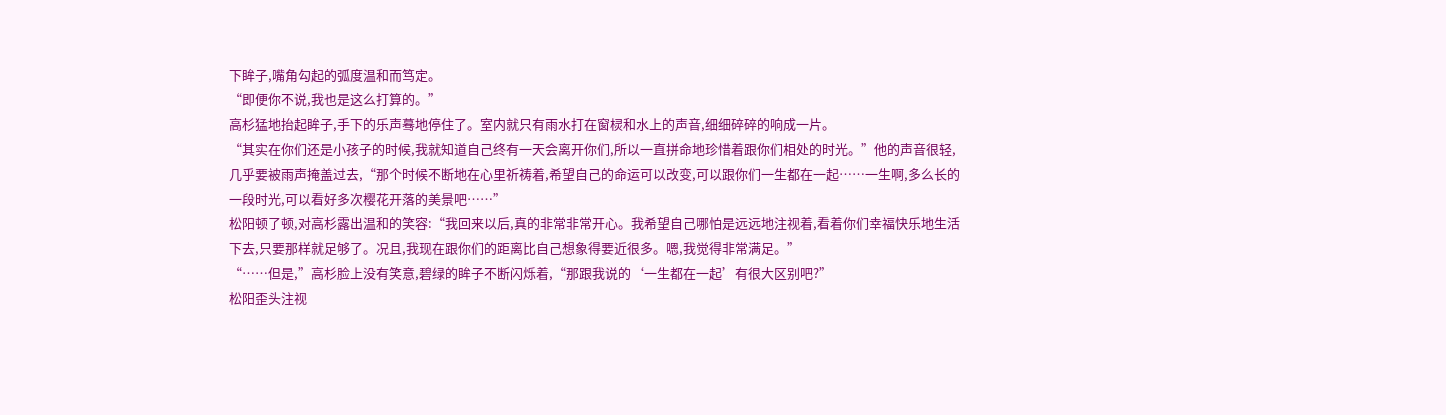下眸子,嘴角勾起的弧度温和而笃定。
“即便你不说,我也是这么打算的。”
高杉猛地抬起眸子,手下的乐声蓦地停住了。室内就只有雨水打在窗棂和水上的声音,细细碎碎的响成一片。
“其实在你们还是小孩子的时候,我就知道自己终有一天会离开你们,所以一直拼命地珍惜着跟你们相处的时光。”他的声音很轻,几乎要被雨声掩盖过去,“那个时候不断地在心里祈祷着,希望自己的命运可以改变,可以跟你们一生都在一起……一生啊,多么长的一段时光,可以看好多次樱花开落的美景吧……”
松阳顿了顿,对高杉露出温和的笑容:“我回来以后,真的非常非常开心。我希望自己哪怕是远远地注视着,看着你们幸福快乐地生活下去,只要那样就足够了。况且,我现在跟你们的距离比自己想象得要近很多。嗯,我觉得非常满足。”
“……但是,”高杉脸上没有笑意,碧绿的眸子不断闪烁着,“那跟我说的‘一生都在一起’有很大区别吧?”
松阳歪头注视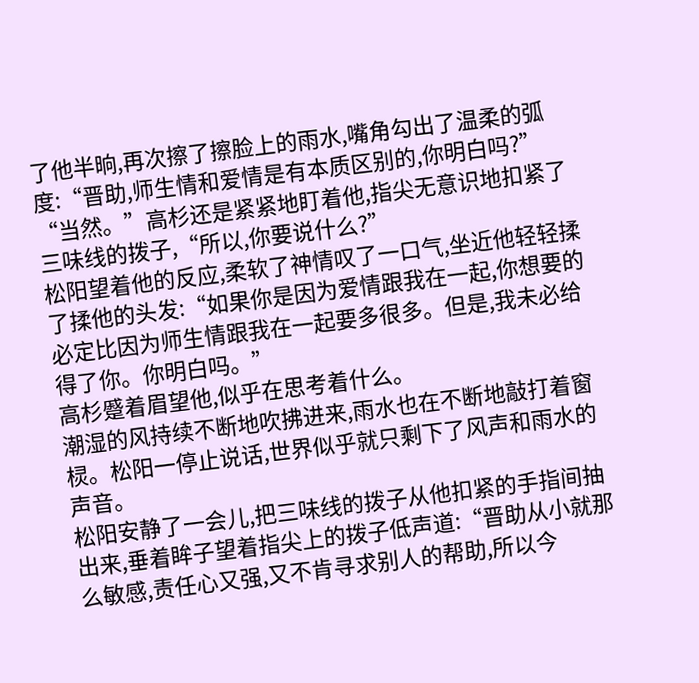了他半晌,再次擦了擦脸上的雨水,嘴角勾出了温柔的弧度:“晋助,师生情和爱情是有本质区别的,你明白吗?”
“当然。”高杉还是紧紧地盯着他,指尖无意识地扣紧了三味线的拨子,“所以,你要说什么?”
松阳望着他的反应,柔软了神情叹了一口气,坐近他轻轻揉了揉他的头发:“如果你是因为爱情跟我在一起,你想要的必定比因为师生情跟我在一起要多很多。但是,我未必给得了你。你明白吗。”
高杉蹙着眉望他,似乎在思考着什么。
潮湿的风持续不断地吹拂进来,雨水也在不断地敲打着窗棂。松阳一停止说话,世界似乎就只剩下了风声和雨水的声音。
松阳安静了一会儿,把三味线的拨子从他扣紧的手指间抽出来,垂着眸子望着指尖上的拨子低声道:“晋助从小就那么敏感,责任心又强,又不肯寻求别人的帮助,所以今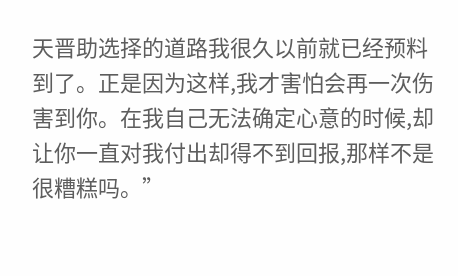天晋助选择的道路我很久以前就已经预料到了。正是因为这样,我才害怕会再一次伤害到你。在我自己无法确定心意的时候,却让你一直对我付出却得不到回报,那样不是很糟糕吗。”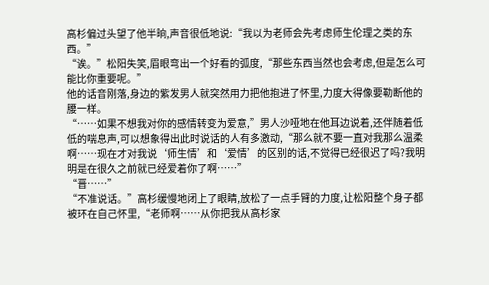高杉偏过头望了他半晌,声音很低地说:“我以为老师会先考虑师生伦理之类的东西。”
“诶。”松阳失笑,眉眼弯出一个好看的弧度,“那些东西当然也会考虑,但是怎么可能比你重要呢。”
他的话音刚落,身边的紫发男人就突然用力把他抱进了怀里,力度大得像要勒断他的腰一样。
“……如果不想我对你的感情转变为爱意,”男人沙哑地在他耳边说着,还伴随着低低的喘息声,可以想象得出此时说话的人有多激动,“那么就不要一直对我那么温柔啊……现在才对我说‘师生情’和‘爱情’的区别的话,不觉得已经很迟了吗?我明明是在很久之前就已经爱着你了啊……”
“晋……”
“不准说话。”高杉缓慢地闭上了眼睛,放松了一点手臂的力度,让松阳整个身子都被环在自己怀里,“老师啊……从你把我从高杉家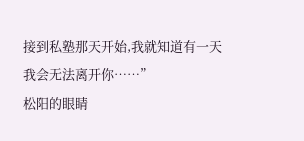接到私塾那天开始,我就知道有一天我会无法离开你……”
松阳的眼睛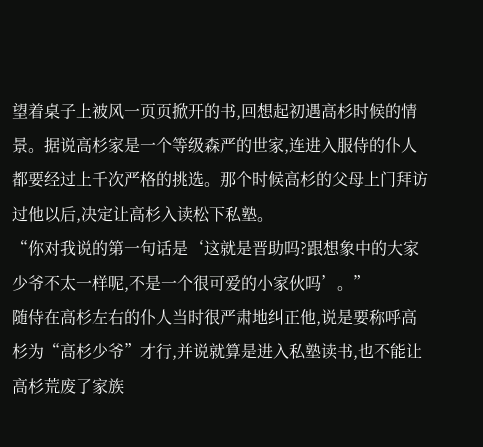望着桌子上被风一页页掀开的书,回想起初遇高杉时候的情景。据说高杉家是一个等级森严的世家,连进入服侍的仆人都要经过上千次严格的挑选。那个时候高杉的父母上门拜访过他以后,决定让高杉入读松下私塾。
“你对我说的第一句话是‘这就是晋助吗?跟想象中的大家少爷不太一样呢,不是一个很可爱的小家伙吗’。”
随侍在高杉左右的仆人当时很严肃地纠正他,说是要称呼高杉为“高杉少爷”才行,并说就算是进入私塾读书,也不能让高杉荒废了家族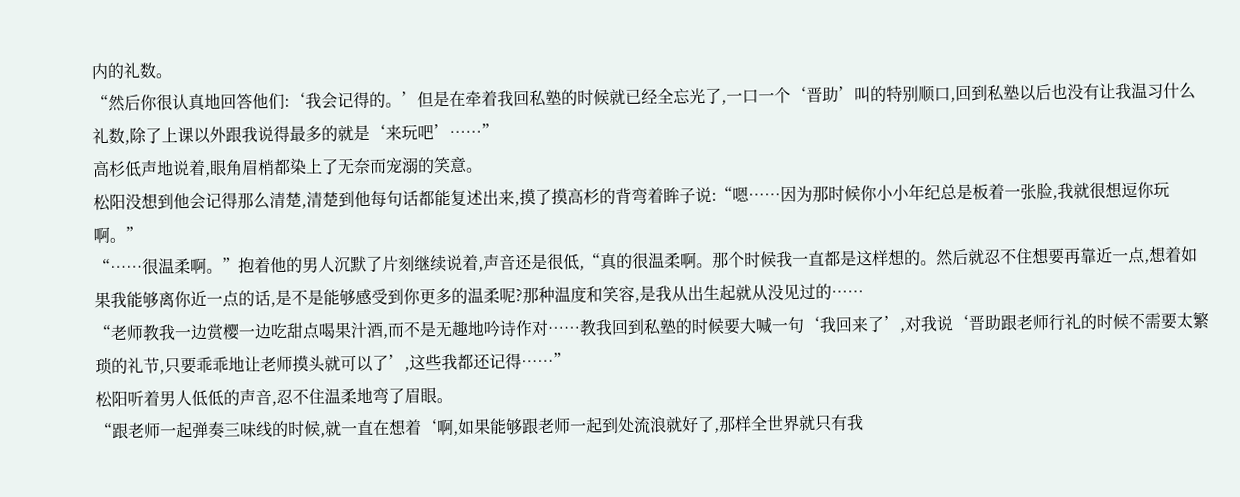内的礼数。
“然后你很认真地回答他们:‘我会记得的。’但是在牵着我回私塾的时候就已经全忘光了,一口一个‘晋助’叫的特别顺口,回到私塾以后也没有让我温习什么礼数,除了上课以外跟我说得最多的就是‘来玩吧’……”
高杉低声地说着,眼角眉梢都染上了无奈而宠溺的笑意。
松阳没想到他会记得那么清楚,清楚到他每句话都能复述出来,摸了摸高杉的背弯着眸子说:“嗯……因为那时候你小小年纪总是板着一张脸,我就很想逗你玩啊。”
“……很温柔啊。”抱着他的男人沉默了片刻继续说着,声音还是很低,“真的很温柔啊。那个时候我一直都是这样想的。然后就忍不住想要再靠近一点,想着如果我能够离你近一点的话,是不是能够感受到你更多的温柔呢?那种温度和笑容,是我从出生起就从没见过的……
“老师教我一边赏樱一边吃甜点喝果汁酒,而不是无趣地吟诗作对……教我回到私塾的时候要大喊一句‘我回来了’,对我说‘晋助跟老师行礼的时候不需要太繁琐的礼节,只要乖乖地让老师摸头就可以了’,这些我都还记得……”
松阳听着男人低低的声音,忍不住温柔地弯了眉眼。
“跟老师一起弹奏三味线的时候,就一直在想着‘啊,如果能够跟老师一起到处流浪就好了,那样全世界就只有我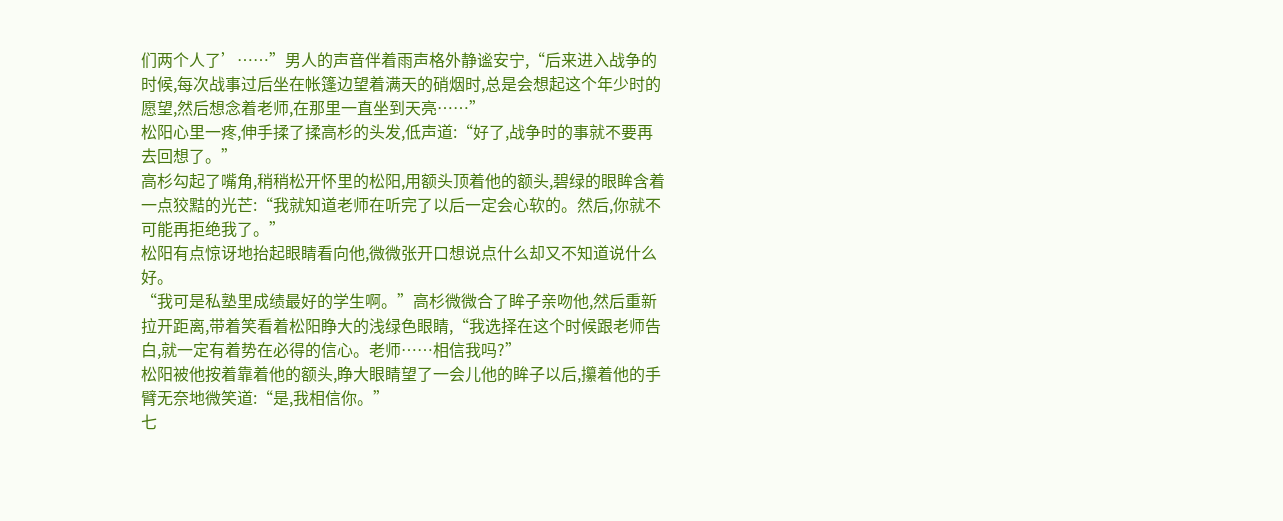们两个人了’……”男人的声音伴着雨声格外静谧安宁,“后来进入战争的时候,每次战事过后坐在帐篷边望着满天的硝烟时,总是会想起这个年少时的愿望,然后想念着老师,在那里一直坐到天亮……”
松阳心里一疼,伸手揉了揉高杉的头发,低声道:“好了,战争时的事就不要再去回想了。”
高杉勾起了嘴角,稍稍松开怀里的松阳,用额头顶着他的额头,碧绿的眼眸含着一点狡黠的光芒:“我就知道老师在听完了以后一定会心软的。然后,你就不可能再拒绝我了。”
松阳有点惊讶地抬起眼睛看向他,微微张开口想说点什么却又不知道说什么好。
“我可是私塾里成绩最好的学生啊。”高杉微微合了眸子亲吻他,然后重新拉开距离,带着笑看着松阳睁大的浅绿色眼睛,“我选择在这个时候跟老师告白,就一定有着势在必得的信心。老师……相信我吗?”
松阳被他按着靠着他的额头,睁大眼睛望了一会儿他的眸子以后,攥着他的手臂无奈地微笑道:“是,我相信你。”
七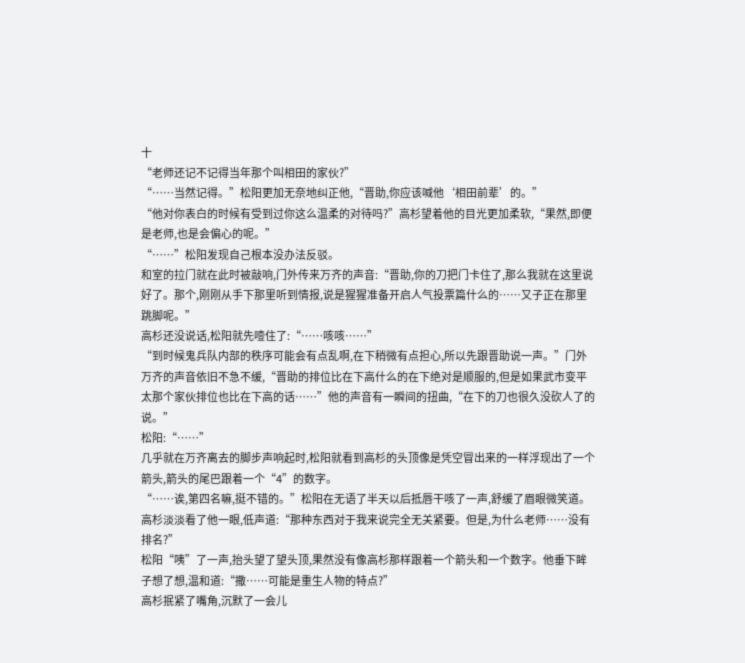十
“老师还记不记得当年那个叫相田的家伙?”
“……当然记得。”松阳更加无奈地纠正他,“晋助,你应该喊他‘相田前辈’的。”
“他对你表白的时候有受到过你这么温柔的对待吗?”高杉望着他的目光更加柔软,“果然,即便是老师,也是会偏心的呢。”
“……”松阳发现自己根本没办法反驳。
和室的拉门就在此时被敲响,门外传来万齐的声音:“晋助,你的刀把门卡住了,那么我就在这里说好了。那个,刚刚从手下那里听到情报,说是猩猩准备开启人气投票篇什么的……又子正在那里跳脚呢。”
高杉还没说话,松阳就先噎住了:“……咳咳……”
“到时候鬼兵队内部的秩序可能会有点乱啊,在下稍微有点担心,所以先跟晋助说一声。”门外万齐的声音依旧不急不缓,“晋助的排位比在下高什么的在下绝对是顺服的,但是如果武市变平太那个家伙排位也比在下高的话……”他的声音有一瞬间的扭曲,“在下的刀也很久没砍人了的说。”
松阳:“……”
几乎就在万齐离去的脚步声响起时,松阳就看到高杉的头顶像是凭空冒出来的一样浮现出了一个箭头,箭头的尾巴跟着一个“4”的数字。
“……诶,第四名嘛,挺不错的。”松阳在无语了半天以后抵唇干咳了一声,舒缓了眉眼微笑道。
高杉淡淡看了他一眼,低声道:“那种东西对于我来说完全无关紧要。但是,为什么老师……没有排名?”
松阳“咦”了一声,抬头望了望头顶,果然没有像高杉那样跟着一个箭头和一个数字。他垂下眸子想了想,温和道:“撒……可能是重生人物的特点?”
高杉抿紧了嘴角,沉默了一会儿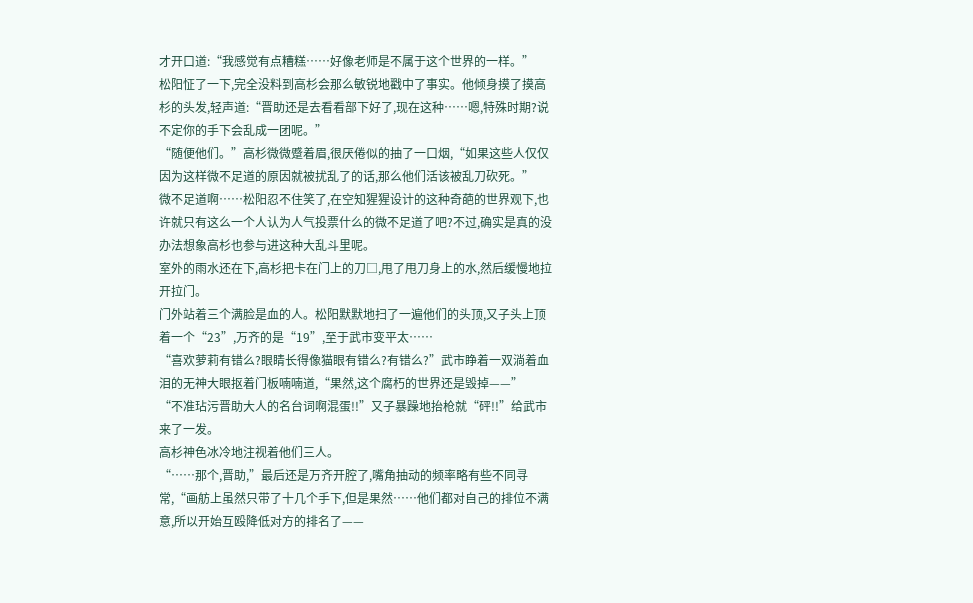才开口道:“我感觉有点糟糕……好像老师是不属于这个世界的一样。”
松阳怔了一下,完全没料到高杉会那么敏锐地戳中了事实。他倾身摸了摸高杉的头发,轻声道:“晋助还是去看看部下好了,现在这种……嗯,特殊时期?说不定你的手下会乱成一团呢。”
“随便他们。”高杉微微蹙着眉,很厌倦似的抽了一口烟,“如果这些人仅仅因为这样微不足道的原因就被扰乱了的话,那么他们活该被乱刀砍死。”
微不足道啊……松阳忍不住笑了,在空知猩猩设计的这种奇葩的世界观下,也许就只有这么一个人认为人气投票什么的微不足道了吧?不过,确实是真的没办法想象高杉也参与进这种大乱斗里呢。
室外的雨水还在下,高杉把卡在门上的刀□,甩了甩刀身上的水,然后缓慢地拉开拉门。
门外站着三个满脸是血的人。松阳默默地扫了一遍他们的头顶,又子头上顶着一个“23”,万齐的是“19”,至于武市变平太……
“喜欢萝莉有错么?眼睛长得像猫眼有错么?有错么?”武市睁着一双淌着血泪的无神大眼抠着门板喃喃道,“果然,这个腐朽的世界还是毁掉——”
“不准玷污晋助大人的名台词啊混蛋!!”又子暴躁地抬枪就“砰!!”给武市来了一发。
高杉神色冰冷地注视着他们三人。
“……那个,晋助,”最后还是万齐开腔了,嘴角抽动的频率略有些不同寻常,“画舫上虽然只带了十几个手下,但是果然……他们都对自己的排位不满意,所以开始互殴降低对方的排名了——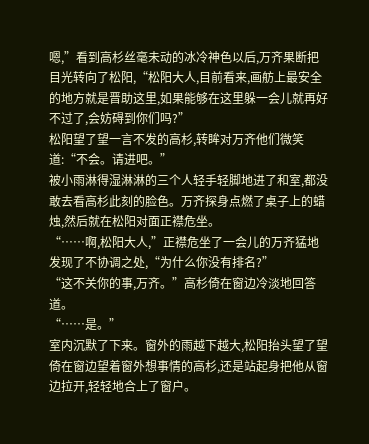嗯,”看到高杉丝毫未动的冰冷神色以后,万齐果断把目光转向了松阳,“松阳大人,目前看来,画舫上最安全的地方就是晋助这里,如果能够在这里躲一会儿就再好不过了,会妨碍到你们吗?”
松阳望了望一言不发的高杉,转眸对万齐他们微笑道:“不会。请进吧。”
被小雨淋得湿淋淋的三个人轻手轻脚地进了和室,都没敢去看高杉此刻的脸色。万齐探身点燃了桌子上的蜡烛,然后就在松阳对面正襟危坐。
“……啊,松阳大人,”正襟危坐了一会儿的万齐猛地发现了不协调之处,“为什么你没有排名?”
“这不关你的事,万齐。”高杉倚在窗边冷淡地回答道。
“……是。”
室内沉默了下来。窗外的雨越下越大,松阳抬头望了望倚在窗边望着窗外想事情的高杉,还是站起身把他从窗边拉开,轻轻地合上了窗户。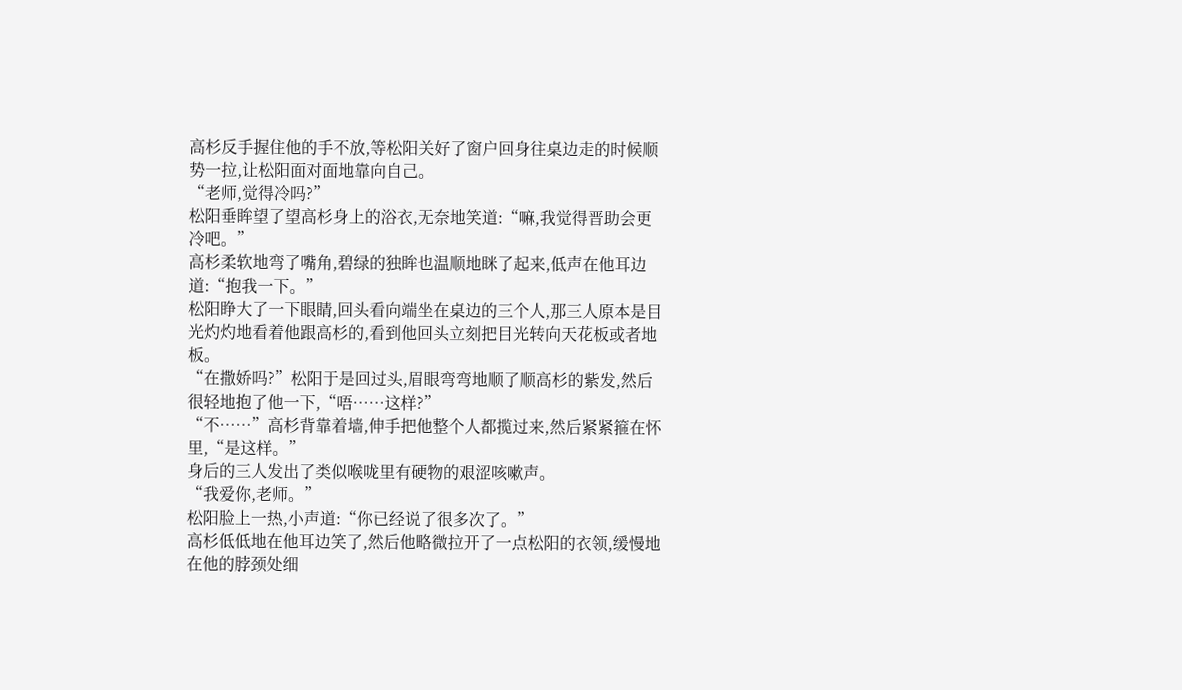高杉反手握住他的手不放,等松阳关好了窗户回身往桌边走的时候顺势一拉,让松阳面对面地靠向自己。
“老师,觉得冷吗?”
松阳垂眸望了望高杉身上的浴衣,无奈地笑道:“嘛,我觉得晋助会更冷吧。”
高杉柔软地弯了嘴角,碧绿的独眸也温顺地眯了起来,低声在他耳边道:“抱我一下。”
松阳睁大了一下眼睛,回头看向端坐在桌边的三个人,那三人原本是目光灼灼地看着他跟高杉的,看到他回头立刻把目光转向天花板或者地板。
“在撒娇吗?”松阳于是回过头,眉眼弯弯地顺了顺高杉的紫发,然后很轻地抱了他一下,“唔……这样?”
“不……”高杉背靠着墙,伸手把他整个人都揽过来,然后紧紧箍在怀里,“是这样。”
身后的三人发出了类似喉咙里有硬物的艰涩咳嗽声。
“我爱你,老师。”
松阳脸上一热,小声道:“你已经说了很多次了。”
高杉低低地在他耳边笑了,然后他略微拉开了一点松阳的衣领,缓慢地在他的脖颈处细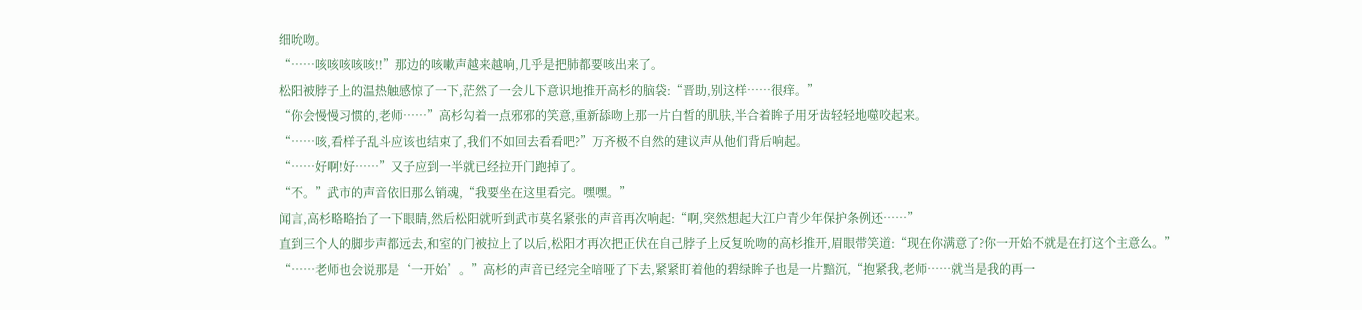细吮吻。
“……咳咳咳咳咳!!”那边的咳嗽声越来越响,几乎是把肺都要咳出来了。
松阳被脖子上的温热触感惊了一下,茫然了一会儿下意识地推开高杉的脑袋:“晋助,别这样……很痒。”
“你会慢慢习惯的,老师……”高杉勾着一点邪邪的笑意,重新舔吻上那一片白皙的肌肤,半合着眸子用牙齿轻轻地噬咬起来。
“……咳,看样子乱斗应该也结束了,我们不如回去看看吧?”万齐极不自然的建议声从他们背后响起。
“……好啊!好……”又子应到一半就已经拉开门跑掉了。
“不。”武市的声音依旧那么销魂,“我要坐在这里看完。嘿嘿。”
闻言,高杉略略抬了一下眼睛,然后松阳就听到武市莫名紧张的声音再次响起:“啊,突然想起大江户青少年保护条例还……”
直到三个人的脚步声都远去,和室的门被拉上了以后,松阳才再次把正伏在自己脖子上反复吮吻的高杉推开,眉眼带笑道:“现在你满意了?你一开始不就是在打这个主意么。”
“……老师也会说那是‘一开始’。”高杉的声音已经完全喑哑了下去,紧紧盯着他的碧绿眸子也是一片黯沉,“抱紧我,老师……就当是我的再一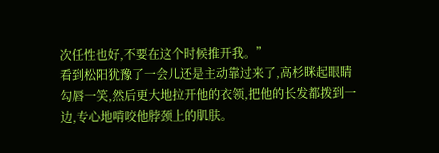次任性也好,不要在这个时候推开我。”
看到松阳犹豫了一会儿还是主动靠过来了,高杉眯起眼睛勾唇一笑,然后更大地拉开他的衣领,把他的长发都拨到一边,专心地啃咬他脖颈上的肌肤。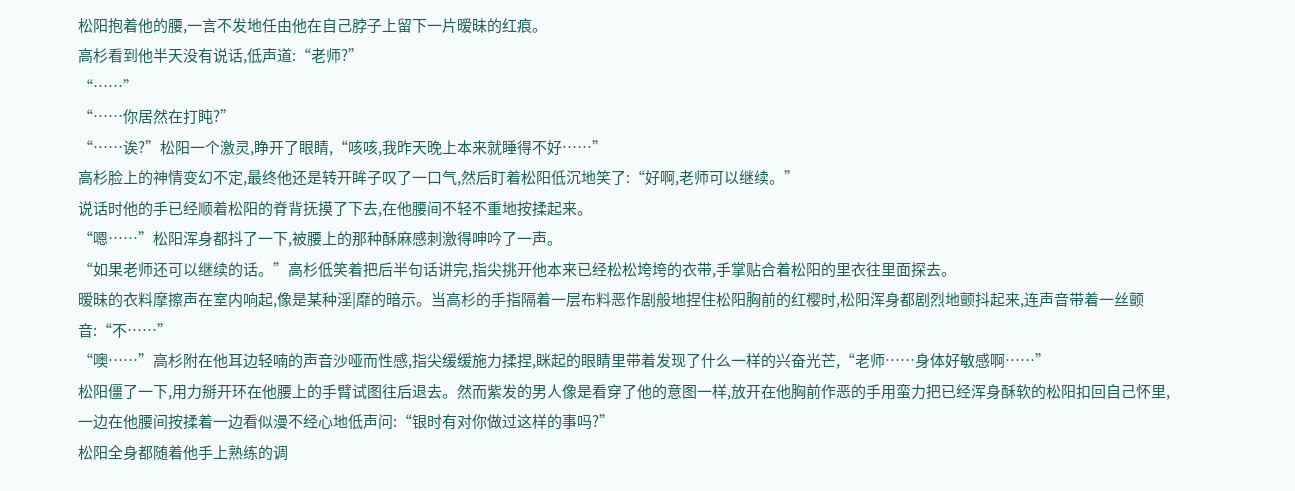松阳抱着他的腰,一言不发地任由他在自己脖子上留下一片暧昧的红痕。
高杉看到他半天没有说话,低声道:“老师?”
“……”
“……你居然在打盹?”
“……诶?”松阳一个激灵,睁开了眼睛,“咳咳,我昨天晚上本来就睡得不好……”
高杉脸上的神情变幻不定,最终他还是转开眸子叹了一口气,然后盯着松阳低沉地笑了:“好啊,老师可以继续。”
说话时他的手已经顺着松阳的脊背抚摸了下去,在他腰间不轻不重地按揉起来。
“嗯……”松阳浑身都抖了一下,被腰上的那种酥麻感刺激得呻吟了一声。
“如果老师还可以继续的话。”高杉低笑着把后半句话讲完,指尖挑开他本来已经松松垮垮的衣带,手掌贴合着松阳的里衣往里面探去。
暧昧的衣料摩擦声在室内响起,像是某种淫|靡的暗示。当高杉的手指隔着一层布料恶作剧般地捏住松阳胸前的红樱时,松阳浑身都剧烈地颤抖起来,连声音带着一丝颤音:“不……”
“噢……”高杉附在他耳边轻喃的声音沙哑而性感,指尖缓缓施力揉捏,眯起的眼睛里带着发现了什么一样的兴奋光芒,“老师……身体好敏感啊……”
松阳僵了一下,用力掰开环在他腰上的手臂试图往后退去。然而紫发的男人像是看穿了他的意图一样,放开在他胸前作恶的手用蛮力把已经浑身酥软的松阳扣回自己怀里,一边在他腰间按揉着一边看似漫不经心地低声问:“银时有对你做过这样的事吗?”
松阳全身都随着他手上熟练的调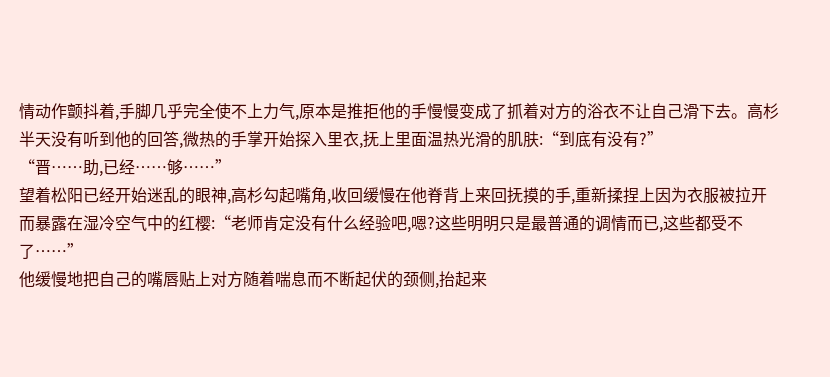情动作颤抖着,手脚几乎完全使不上力气,原本是推拒他的手慢慢变成了抓着对方的浴衣不让自己滑下去。高杉半天没有听到他的回答,微热的手掌开始探入里衣,抚上里面温热光滑的肌肤:“到底有没有?”
“晋……助,已经……够……”
望着松阳已经开始迷乱的眼神,高杉勾起嘴角,收回缓慢在他脊背上来回抚摸的手,重新揉捏上因为衣服被拉开而暴露在湿冷空气中的红樱:“老师肯定没有什么经验吧,嗯?这些明明只是最普通的调情而已,这些都受不了……”
他缓慢地把自己的嘴唇贴上对方随着喘息而不断起伏的颈侧,抬起来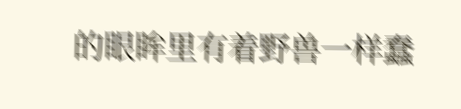的眼眸里有着野兽一样蠢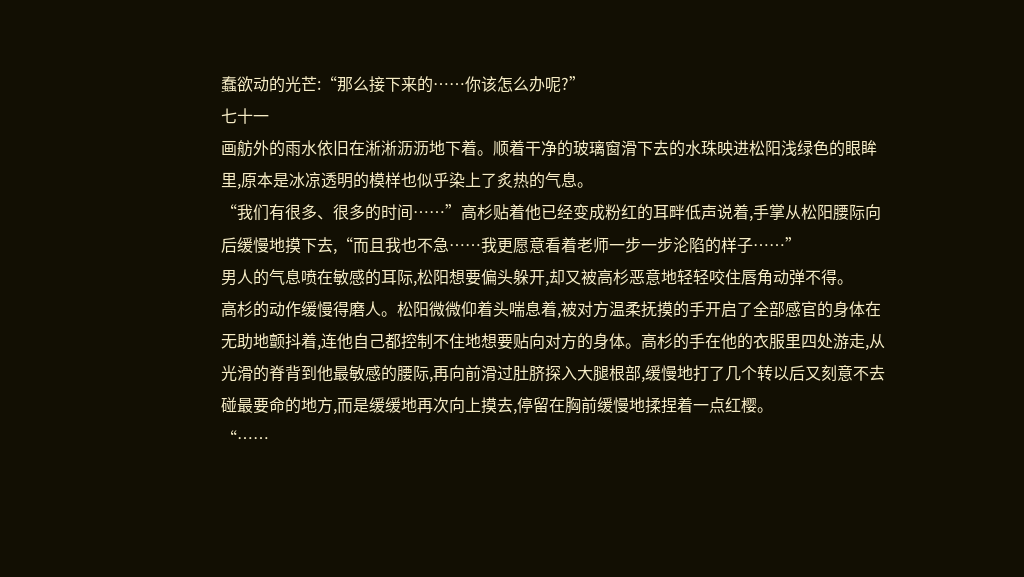蠢欲动的光芒:“那么接下来的……你该怎么办呢?”
七十一
画舫外的雨水依旧在淅淅沥沥地下着。顺着干净的玻璃窗滑下去的水珠映进松阳浅绿色的眼眸里,原本是冰凉透明的模样也似乎染上了炙热的气息。
“我们有很多、很多的时间……”高杉贴着他已经变成粉红的耳畔低声说着,手掌从松阳腰际向后缓慢地摸下去,“而且我也不急……我更愿意看着老师一步一步沦陷的样子……”
男人的气息喷在敏感的耳际,松阳想要偏头躲开,却又被高杉恶意地轻轻咬住唇角动弹不得。
高杉的动作缓慢得磨人。松阳微微仰着头喘息着,被对方温柔抚摸的手开启了全部感官的身体在无助地颤抖着,连他自己都控制不住地想要贴向对方的身体。高杉的手在他的衣服里四处游走,从光滑的脊背到他最敏感的腰际,再向前滑过肚脐探入大腿根部,缓慢地打了几个转以后又刻意不去碰最要命的地方,而是缓缓地再次向上摸去,停留在胸前缓慢地揉捏着一点红樱。
“……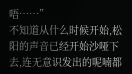唔……”
不知道从什么时候开始,松阳的声音已经开始沙哑下去,连无意识发出的呢喃都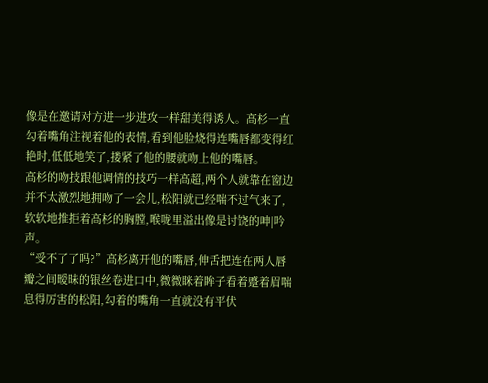像是在邀请对方进一步进攻一样甜美得诱人。高杉一直勾着嘴角注视着他的表情,看到他脸烧得连嘴唇都变得红艳时,低低地笑了,搂紧了他的腰就吻上他的嘴唇。
高杉的吻技跟他调情的技巧一样高超,两个人就靠在窗边并不太激烈地拥吻了一会儿,松阳就已经喘不过气来了,软软地推拒着高杉的胸膛,喉咙里溢出像是讨饶的呻|吟声。
“受不了了吗?”高杉离开他的嘴唇,伸舌把连在两人唇瓣之间暧昧的银丝卷进口中,微微眯着眸子看着蹙着眉喘息得厉害的松阳,勾着的嘴角一直就没有平伏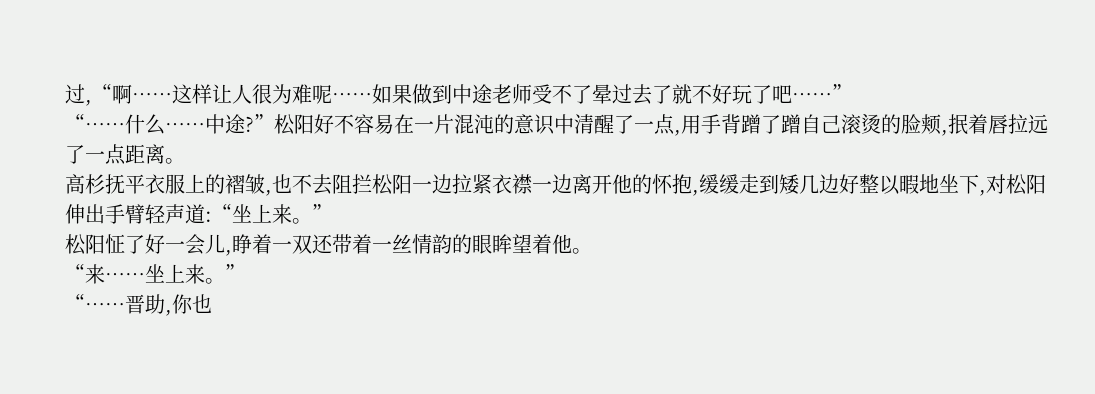过,“啊……这样让人很为难呢……如果做到中途老师受不了晕过去了就不好玩了吧……”
“……什么……中途?”松阳好不容易在一片混沌的意识中清醒了一点,用手背蹭了蹭自己滚烫的脸颊,抿着唇拉远了一点距离。
高杉抚平衣服上的褶皱,也不去阻拦松阳一边拉紧衣襟一边离开他的怀抱,缓缓走到矮几边好整以暇地坐下,对松阳伸出手臂轻声道:“坐上来。”
松阳怔了好一会儿,睁着一双还带着一丝情韵的眼眸望着他。
“来……坐上来。”
“……晋助,你也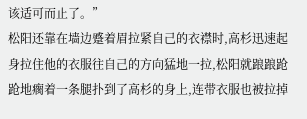该适可而止了。”
松阳还靠在墙边蹙着眉拉紧自己的衣襟时,高杉迅速起身拉住他的衣服往自己的方向猛地一拉,松阳就踉踉跄跄地瘸着一条腿扑到了高杉的身上,连带衣服也被拉掉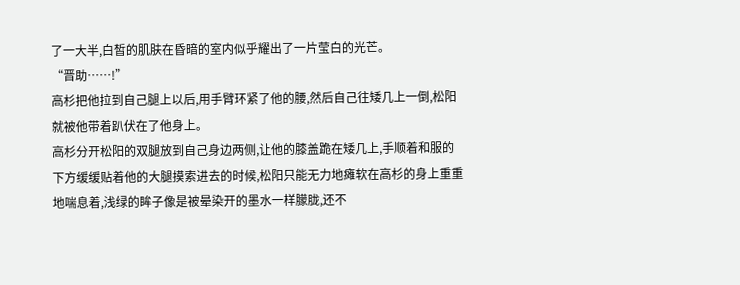了一大半,白皙的肌肤在昏暗的室内似乎耀出了一片莹白的光芒。
“晋助……!”
高杉把他拉到自己腿上以后,用手臂环紧了他的腰,然后自己往矮几上一倒,松阳就被他带着趴伏在了他身上。
高杉分开松阳的双腿放到自己身边两侧,让他的膝盖跪在矮几上,手顺着和服的下方缓缓贴着他的大腿摸索进去的时候,松阳只能无力地瘫软在高杉的身上重重地喘息着,浅绿的眸子像是被晕染开的墨水一样朦胧,还不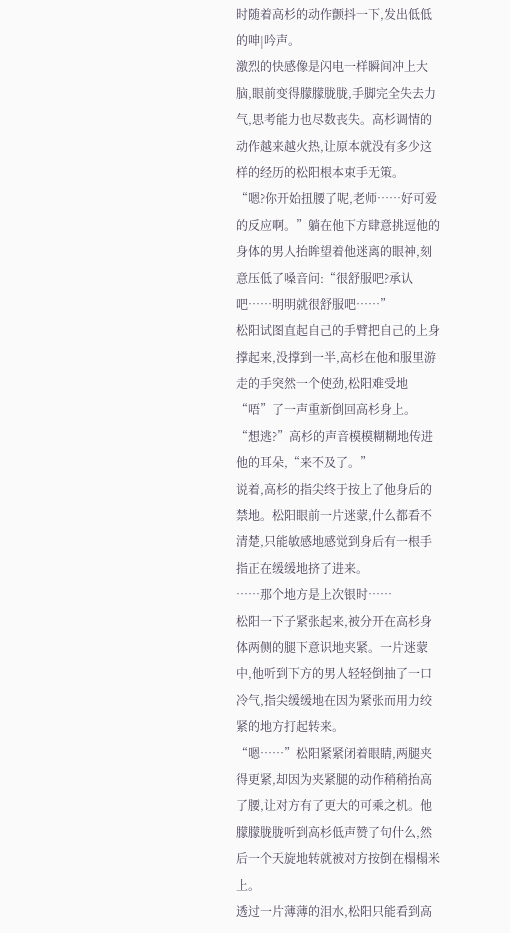时随着高杉的动作颤抖一下,发出低低的呻|吟声。
激烈的快感像是闪电一样瞬间冲上大脑,眼前变得朦朦胧胧,手脚完全失去力气,思考能力也尽数丧失。高杉调情的动作越来越火热,让原本就没有多少这样的经历的松阳根本束手无策。
“嗯?你开始扭腰了呢,老师……好可爱的反应啊。”躺在他下方肆意挑逗他的身体的男人抬眸望着他迷离的眼神,刻意压低了嗓音问:“很舒服吧?承认吧……明明就很舒服吧……”
松阳试图直起自己的手臂把自己的上身撑起来,没撑到一半,高杉在他和服里游走的手突然一个使劲,松阳难受地“唔”了一声重新倒回高杉身上。
“想逃?”高杉的声音模模糊糊地传进他的耳朵,“来不及了。”
说着,高杉的指尖终于按上了他身后的禁地。松阳眼前一片迷蒙,什么都看不清楚,只能敏感地感觉到身后有一根手指正在缓缓地挤了进来。
……那个地方是上次银时……
松阳一下子紧张起来,被分开在高杉身体两侧的腿下意识地夹紧。一片迷蒙中,他听到下方的男人轻轻倒抽了一口冷气,指尖缓缓地在因为紧张而用力绞紧的地方打起转来。
“嗯……”松阳紧紧闭着眼睛,两腿夹得更紧,却因为夹紧腿的动作稍稍抬高了腰,让对方有了更大的可乘之机。他朦朦胧胧听到高杉低声赞了句什么,然后一个天旋地转就被对方按倒在榻榻米上。
透过一片薄薄的泪水,松阳只能看到高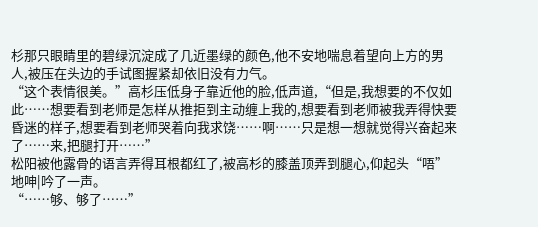杉那只眼睛里的碧绿沉淀成了几近墨绿的颜色,他不安地喘息着望向上方的男人,被压在头边的手试图握紧却依旧没有力气。
“这个表情很美。”高杉压低身子靠近他的脸,低声道,“但是,我想要的不仅如此……想要看到老师是怎样从推拒到主动缠上我的,想要看到老师被我弄得快要昏迷的样子,想要看到老师哭着向我求饶……啊……只是想一想就觉得兴奋起来了……来,把腿打开……”
松阳被他露骨的语言弄得耳根都红了,被高杉的膝盖顶弄到腿心,仰起头“唔”地呻|吟了一声。
“……够、够了……”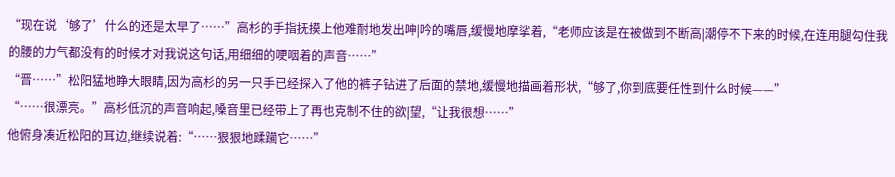“现在说‘够了’什么的还是太早了……”高杉的手指抚摸上他难耐地发出呻|吟的嘴唇,缓慢地摩挲着,“老师应该是在被做到不断高|潮停不下来的时候,在连用腿勾住我的腰的力气都没有的时候才对我说这句话,用细细的哽咽着的声音……”
“晋……”松阳猛地睁大眼睛,因为高杉的另一只手已经探入了他的裤子钻进了后面的禁地,缓慢地描画着形状,“够了,你到底要任性到什么时候——”
“……很漂亮。”高杉低沉的声音响起,嗓音里已经带上了再也克制不住的欲|望,“让我很想……”
他俯身凑近松阳的耳边,继续说着:“……狠狠地蹂躏它……”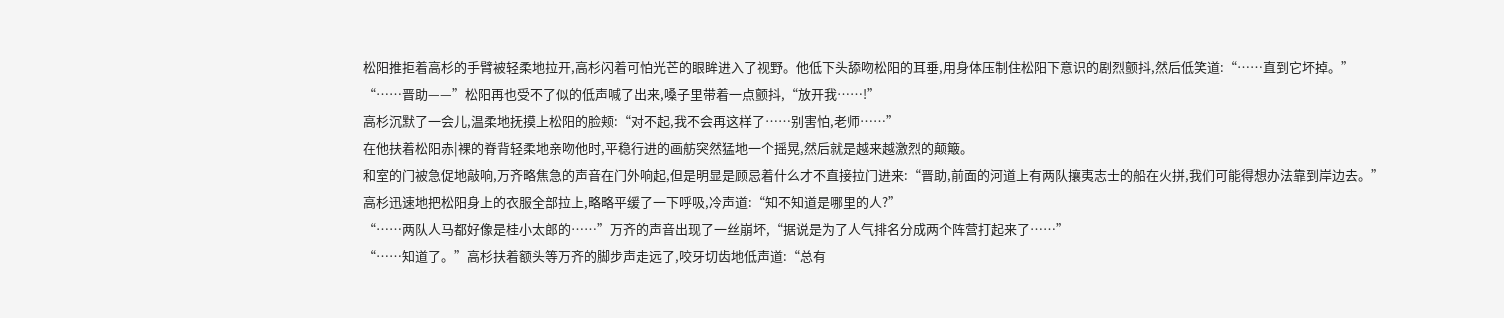松阳推拒着高杉的手臂被轻柔地拉开,高杉闪着可怕光芒的眼眸进入了视野。他低下头舔吻松阳的耳垂,用身体压制住松阳下意识的剧烈颤抖,然后低笑道:“……直到它坏掉。”
“……晋助——”松阳再也受不了似的低声喊了出来,嗓子里带着一点颤抖,“放开我……!”
高杉沉默了一会儿,温柔地抚摸上松阳的脸颊:“对不起,我不会再这样了……别害怕,老师……”
在他扶着松阳赤|裸的脊背轻柔地亲吻他时,平稳行进的画舫突然猛地一个摇晃,然后就是越来越激烈的颠簸。
和室的门被急促地敲响,万齐略焦急的声音在门外响起,但是明显是顾忌着什么才不直接拉门进来:“晋助,前面的河道上有两队攘夷志士的船在火拼,我们可能得想办法靠到岸边去。”
高杉迅速地把松阳身上的衣服全部拉上,略略平缓了一下呼吸,冷声道:“知不知道是哪里的人?”
“……两队人马都好像是桂小太郎的……”万齐的声音出现了一丝崩坏,“据说是为了人气排名分成两个阵营打起来了……”
“……知道了。”高杉扶着额头等万齐的脚步声走远了,咬牙切齿地低声道:“总有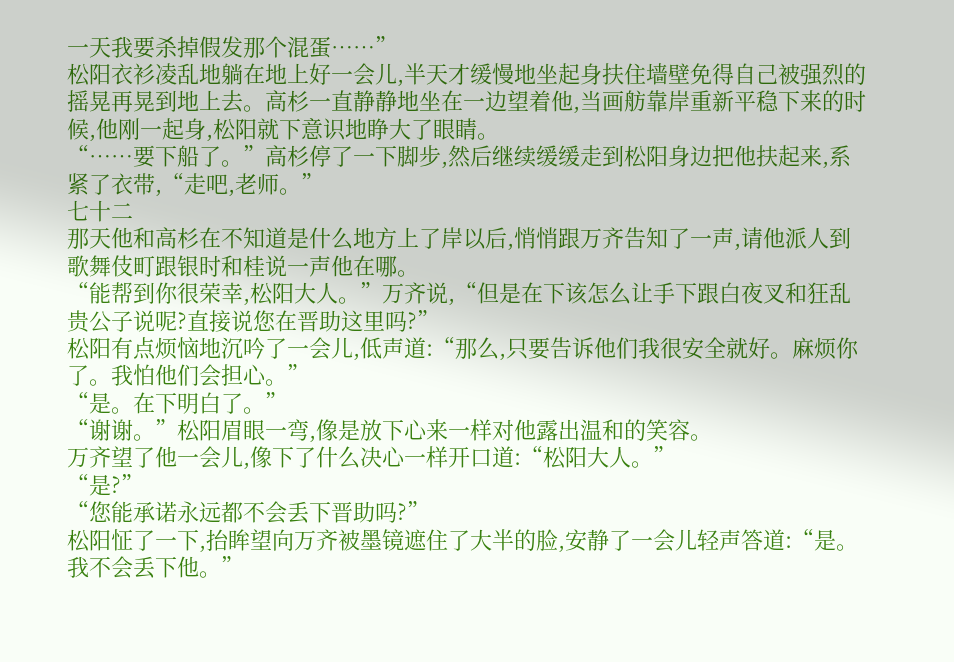一天我要杀掉假发那个混蛋……”
松阳衣衫凌乱地躺在地上好一会儿,半天才缓慢地坐起身扶住墙壁免得自己被强烈的摇晃再晃到地上去。高杉一直静静地坐在一边望着他,当画舫靠岸重新平稳下来的时候,他刚一起身,松阳就下意识地睁大了眼睛。
“……要下船了。”高杉停了一下脚步,然后继续缓缓走到松阳身边把他扶起来,系紧了衣带,“走吧,老师。”
七十二
那天他和高杉在不知道是什么地方上了岸以后,悄悄跟万齐告知了一声,请他派人到歌舞伎町跟银时和桂说一声他在哪。
“能帮到你很荣幸,松阳大人。”万齐说,“但是在下该怎么让手下跟白夜叉和狂乱贵公子说呢?直接说您在晋助这里吗?”
松阳有点烦恼地沉吟了一会儿,低声道:“那么,只要告诉他们我很安全就好。麻烦你了。我怕他们会担心。”
“是。在下明白了。”
“谢谢。”松阳眉眼一弯,像是放下心来一样对他露出温和的笑容。
万齐望了他一会儿,像下了什么决心一样开口道:“松阳大人。”
“是?”
“您能承诺永远都不会丢下晋助吗?”
松阳怔了一下,抬眸望向万齐被墨镜遮住了大半的脸,安静了一会儿轻声答道:“是。我不会丢下他。”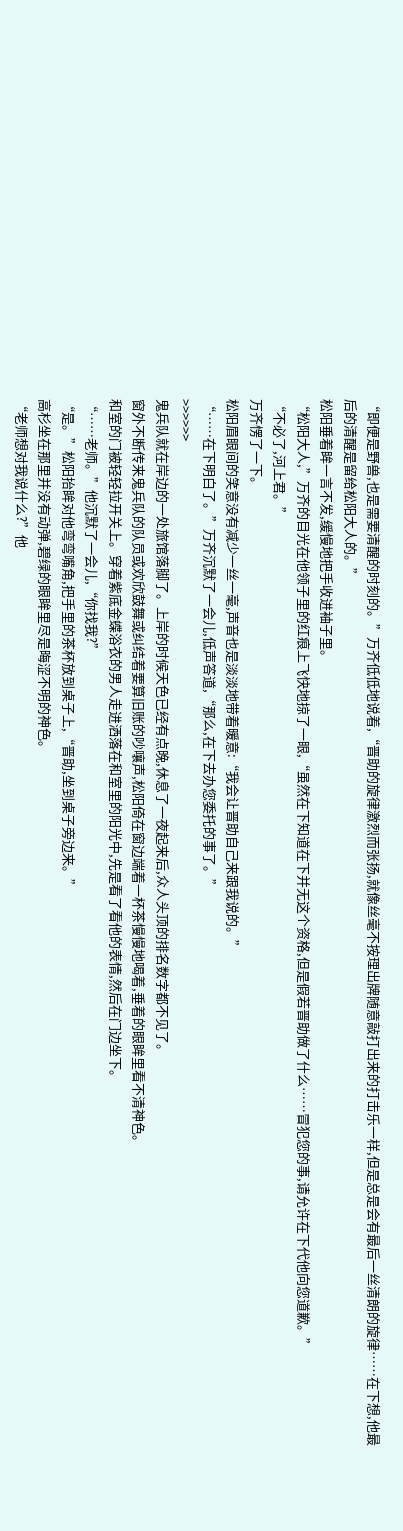“即便是野兽,也是需要清醒的时刻的。”万齐低低地说着,“晋助的旋律激烈而张扬,就像丝毫不按理出牌随意敲打出来的打击乐一样,但是总是会有最后一丝清朗的旋律……在下想,他最后的清醒是留给松阳大人的。”
松阳垂着眸一言不发,缓慢地把手收进袖子里。
“松阳大人,”万齐的目光在他领子里的红痕上飞快地掠了一眼,“虽然在下知道在下并无这个资格,但是假若晋助做了什么……冒犯您的事,请允许在下代他向您道歉。”
“不必了,河上君。”
万齐愣了一下。
松阳眉眼间的笑意没有减少一丝一毫,声音也是淡淡地带着暖意:“我会让晋助自己来跟我说的。”
“……在下明白了。”万齐沉默了一会儿,低声答道,“那么,在下去办您委托的事了。”
>>>>>>
鬼兵队就在岸边的一处旅馆落脚了。上岸的时候天色已经有点晚,休息了一夜起来后,众人头顶的排名数字都不见了。
窗外不断传来鬼兵队的队员或欢欣鼓舞或纠结着要算旧账的吵嚷声,松阳倚在窗边端着一杯茶慢慢地喝着,垂着的眼眸里看不清神色。
和室的门被轻轻拉开关上。穿着紫底金蝶浴衣的男人走进洒落在和室里的阳光中,先是看了看他的表情,然后在门边坐下。
“……老师。”他沉默了一会儿,“你找我?”
“是。”松阳抬眸对他弯弯嘴角,把手里的茶杯放到桌子上,“晋助,坐到桌子旁边来。”
高杉坐在那里并没有动弹,碧绿的眼眸里尽是晦涩不明的神色。
“老师想对我说什么?”他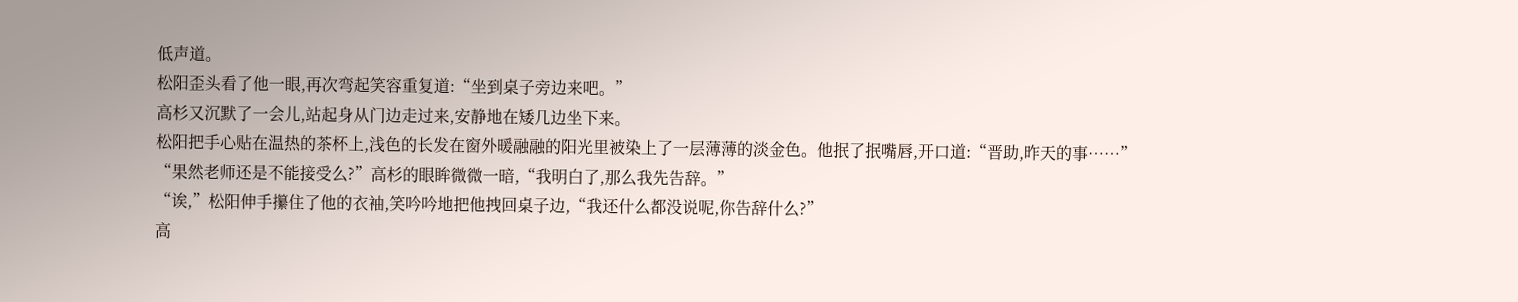低声道。
松阳歪头看了他一眼,再次弯起笑容重复道:“坐到桌子旁边来吧。”
高杉又沉默了一会儿,站起身从门边走过来,安静地在矮几边坐下来。
松阳把手心贴在温热的茶杯上,浅色的长发在窗外暖融融的阳光里被染上了一层薄薄的淡金色。他抿了抿嘴唇,开口道:“晋助,昨天的事……”
“果然老师还是不能接受么?”高杉的眼眸微微一暗,“我明白了,那么我先告辞。”
“诶,”松阳伸手攥住了他的衣袖,笑吟吟地把他拽回桌子边,“我还什么都没说呢,你告辞什么?”
高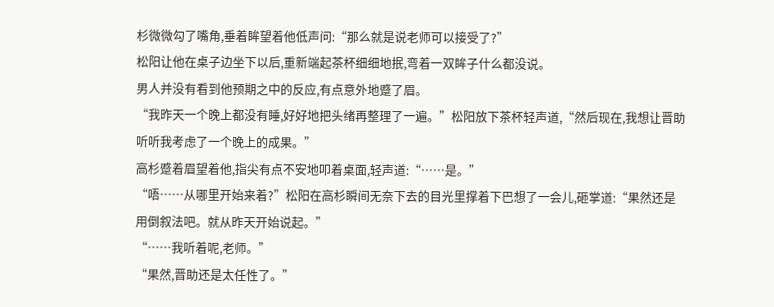杉微微勾了嘴角,垂着眸望着他低声问:“那么就是说老师可以接受了?”
松阳让他在桌子边坐下以后,重新端起茶杯细细地抿,弯着一双眸子什么都没说。
男人并没有看到他预期之中的反应,有点意外地蹙了眉。
“我昨天一个晚上都没有睡,好好地把头绪再整理了一遍。”松阳放下茶杯轻声道,“然后现在,我想让晋助听听我考虑了一个晚上的成果。”
高杉蹙着眉望着他,指尖有点不安地叩着桌面,轻声道:“……是。”
“唔……从哪里开始来着?”松阳在高杉瞬间无奈下去的目光里撑着下巴想了一会儿,砸掌道:“果然还是用倒叙法吧。就从昨天开始说起。”
“……我听着呢,老师。”
“果然,晋助还是太任性了。”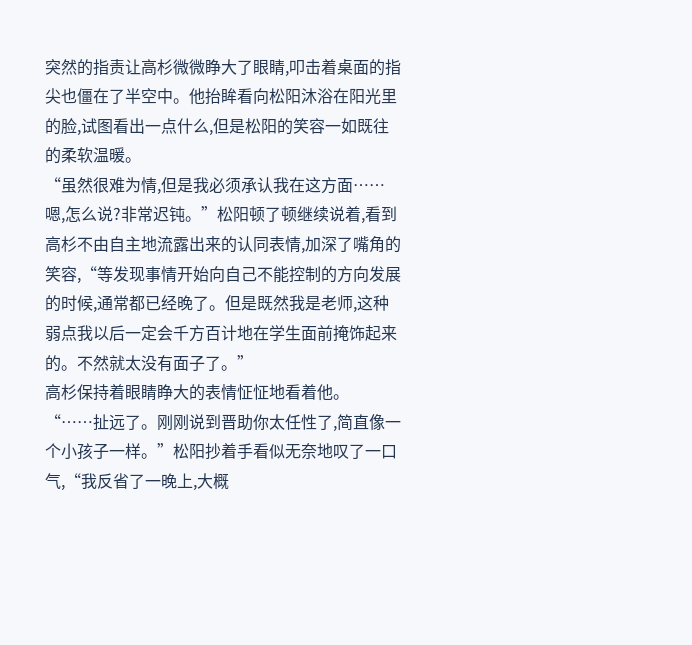突然的指责让高杉微微睁大了眼睛,叩击着桌面的指尖也僵在了半空中。他抬眸看向松阳沐浴在阳光里的脸,试图看出一点什么,但是松阳的笑容一如既往的柔软温暖。
“虽然很难为情,但是我必须承认我在这方面……嗯,怎么说?非常迟钝。”松阳顿了顿继续说着,看到高杉不由自主地流露出来的认同表情,加深了嘴角的笑容,“等发现事情开始向自己不能控制的方向发展的时候,通常都已经晚了。但是既然我是老师,这种弱点我以后一定会千方百计地在学生面前掩饰起来的。不然就太没有面子了。”
高杉保持着眼睛睁大的表情怔怔地看着他。
“……扯远了。刚刚说到晋助你太任性了,简直像一个小孩子一样。”松阳抄着手看似无奈地叹了一口气,“我反省了一晚上,大概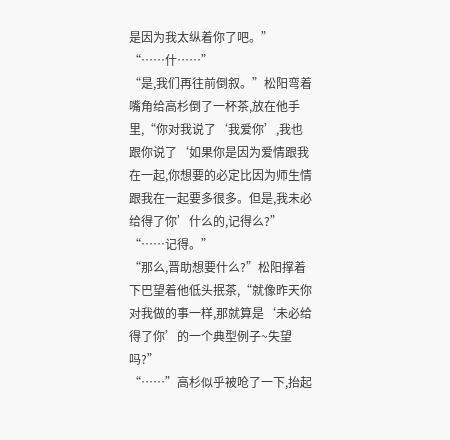是因为我太纵着你了吧。”
“……什……”
“是,我们再往前倒叙。”松阳弯着嘴角给高杉倒了一杯茶,放在他手里,“你对我说了‘我爱你’,我也跟你说了‘如果你是因为爱情跟我在一起,你想要的必定比因为师生情跟我在一起要多很多。但是,我未必给得了你’什么的,记得么?”
“……记得。”
“那么,晋助想要什么?”松阳撑着下巴望着他低头抿茶,“就像昨天你对我做的事一样,那就算是‘未必给得了你’的一个典型例子~失望吗?”
“……”高杉似乎被呛了一下,抬起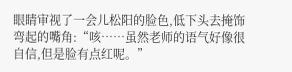眼睛审视了一会儿松阳的脸色,低下头去掩饰弯起的嘴角:“咳……虽然老师的语气好像很自信,但是脸有点红呢。”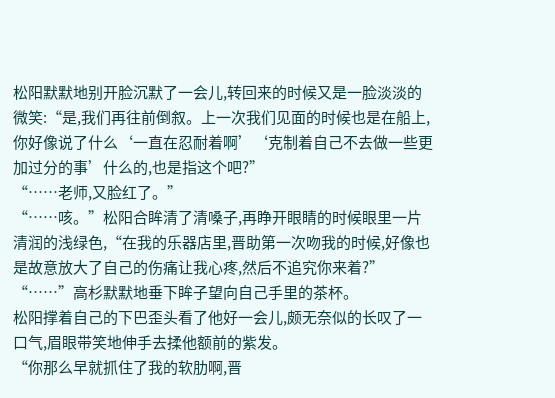松阳默默地别开脸沉默了一会儿,转回来的时候又是一脸淡淡的微笑:“是,我们再往前倒叙。上一次我们见面的时候也是在船上,你好像说了什么‘一直在忍耐着啊’‘克制着自己不去做一些更加过分的事’什么的,也是指这个吧?”
“……老师,又脸红了。”
“……咳。”松阳合眸清了清嗓子,再睁开眼睛的时候眼里一片清润的浅绿色,“在我的乐器店里,晋助第一次吻我的时候,好像也是故意放大了自己的伤痛让我心疼,然后不追究你来着?”
“……”高杉默默地垂下眸子望向自己手里的茶杯。
松阳撑着自己的下巴歪头看了他好一会儿,颇无奈似的长叹了一口气,眉眼带笑地伸手去揉他额前的紫发。
“你那么早就抓住了我的软肋啊,晋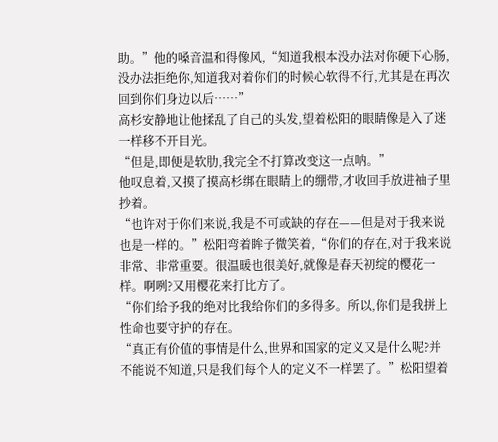助。”他的嗓音温和得像风,“知道我根本没办法对你硬下心肠,没办法拒绝你,知道我对着你们的时候心软得不行,尤其是在再次回到你们身边以后……”
高杉安静地让他揉乱了自己的头发,望着松阳的眼睛像是入了迷一样移不开目光。
“但是,即便是软肋,我完全不打算改变这一点呐。”
他叹息着,又摸了摸高杉绑在眼睛上的绷带,才收回手放进袖子里抄着。
“也许对于你们来说,我是不可或缺的存在——但是对于我来说也是一样的。”松阳弯着眸子微笑着,“你们的存在,对于我来说非常、非常重要。很温暖也很美好,就像是春天初绽的樱花一样。啊咧?又用樱花来打比方了。
“你们给予我的绝对比我给你们的多得多。所以,你们是我拼上性命也要守护的存在。
“真正有价值的事情是什么,世界和国家的定义又是什么呢?并不能说不知道,只是我们每个人的定义不一样罢了。”松阳望着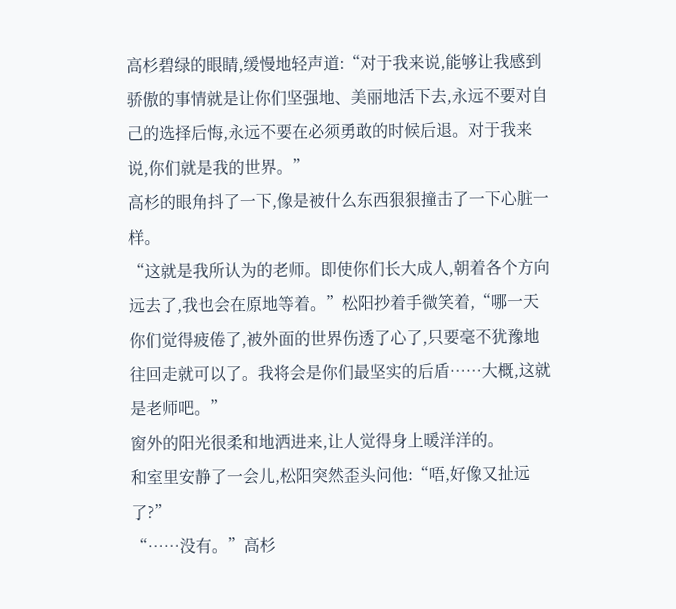高杉碧绿的眼睛,缓慢地轻声道:“对于我来说,能够让我感到骄傲的事情就是让你们坚强地、美丽地活下去,永远不要对自己的选择后悔,永远不要在必须勇敢的时候后退。对于我来说,你们就是我的世界。”
高杉的眼角抖了一下,像是被什么东西狠狠撞击了一下心脏一样。
“这就是我所认为的老师。即使你们长大成人,朝着各个方向远去了,我也会在原地等着。”松阳抄着手微笑着,“哪一天你们觉得疲倦了,被外面的世界伤透了心了,只要毫不犹豫地往回走就可以了。我将会是你们最坚实的后盾……大概,这就是老师吧。”
窗外的阳光很柔和地洒进来,让人觉得身上暖洋洋的。
和室里安静了一会儿,松阳突然歪头问他:“唔,好像又扯远了?”
“……没有。”高杉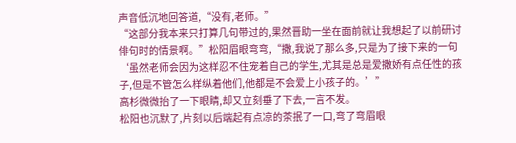声音低沉地回答道,“没有,老师。”
“这部分我本来只打算几句带过的,果然晋助一坐在面前就让我想起了以前研讨俳句时的情景啊。”松阳眉眼弯弯,“撒,我说了那么多,只是为了接下来的一句‘虽然老师会因为这样忍不住宠着自己的学生,尤其是总是爱撒娇有点任性的孩子,但是不管怎么样纵着他们,他都是不会爱上小孩子的。’”
高杉微微抬了一下眼睛,却又立刻垂了下去,一言不发。
松阳也沉默了,片刻以后端起有点凉的茶抿了一口,弯了弯眉眼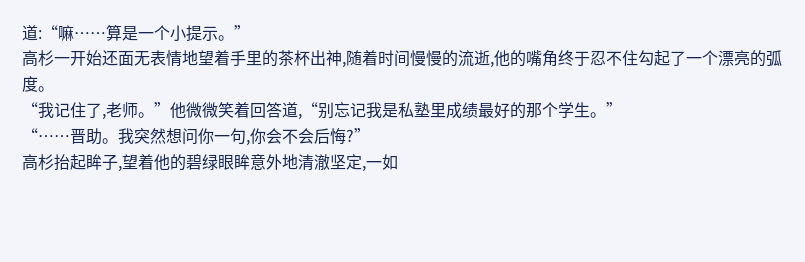道:“嘛……算是一个小提示。”
高杉一开始还面无表情地望着手里的茶杯出神,随着时间慢慢的流逝,他的嘴角终于忍不住勾起了一个漂亮的弧度。
“我记住了,老师。”他微微笑着回答道,“别忘记我是私塾里成绩最好的那个学生。”
“……晋助。我突然想问你一句,你会不会后悔?”
高杉抬起眸子,望着他的碧绿眼眸意外地清澈坚定,一如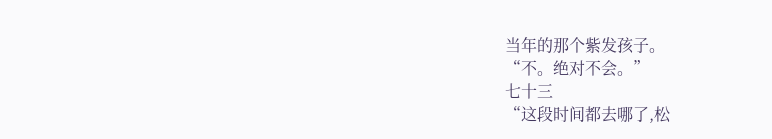当年的那个紫发孩子。
“不。绝对不会。”
七十三
“这段时间都去哪了,松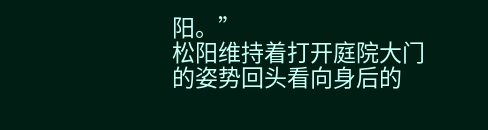阳。”
松阳维持着打开庭院大门的姿势回头看向身后的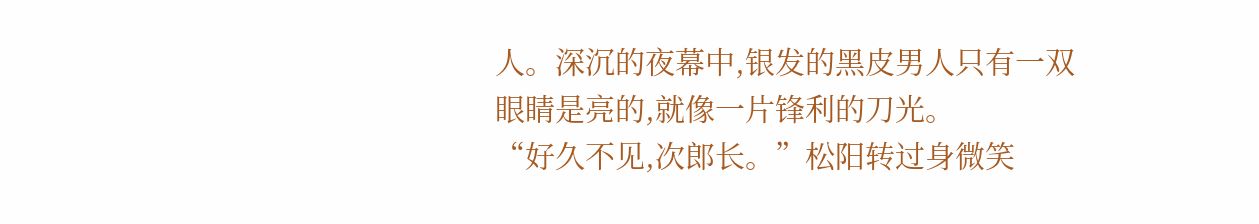人。深沉的夜幕中,银发的黑皮男人只有一双眼睛是亮的,就像一片锋利的刀光。
“好久不见,次郎长。”松阳转过身微笑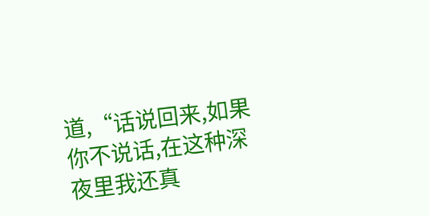道,“话说回来,如果你不说话,在这种深夜里我还真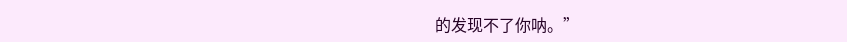的发现不了你呐。”